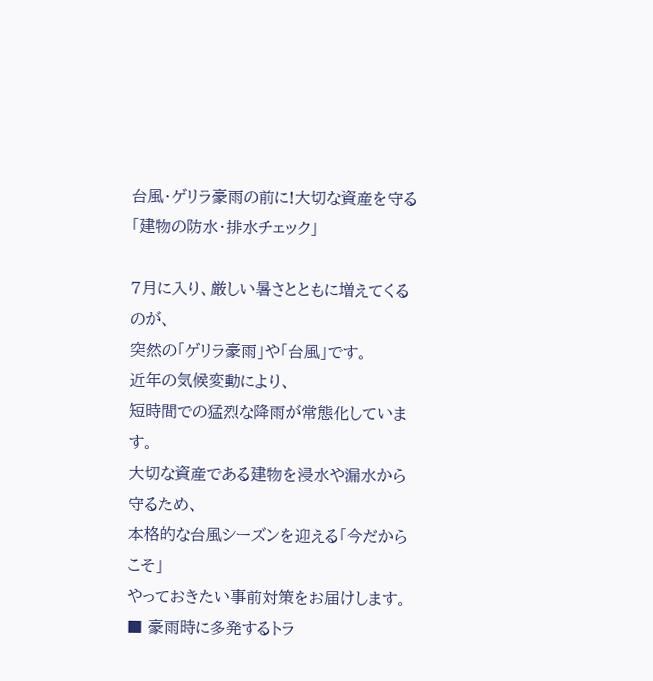台風・ゲリラ豪雨の前に!大切な資産を守る「建物の防水・排水チェック」

7月に入り、厳しい暑さとともに増えてくるのが、
突然の「ゲリラ豪雨」や「台風」です。
近年の気候変動により、
短時間での猛烈な降雨が常態化しています。
大切な資産である建物を浸水や漏水から守るため、
本格的な台風シーズンを迎える「今だからこそ」
やっておきたい事前対策をお届けします。
■ 豪雨時に多発するトラ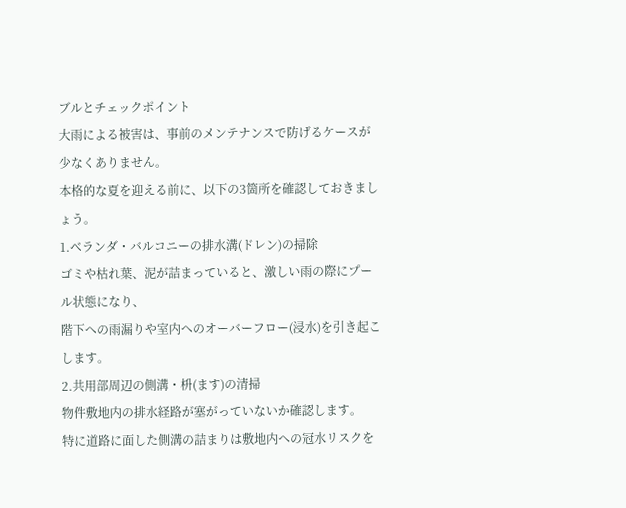ブルとチェックポイント
大雨による被害は、事前のメンテナンスで防げるケースが少なくありません。
本格的な夏を迎える前に、以下の3箇所を確認しておきましょう。
1.ベランダ・バルコニーの排水溝(ドレン)の掃除
ゴミや枯れ葉、泥が詰まっていると、激しい雨の際にプール状態になり、
階下への雨漏りや室内へのオーバーフロー(浸水)を引き起こします。
2.共用部周辺の側溝・枡(ます)の清掃
物件敷地内の排水経路が塞がっていないか確認します。
特に道路に面した側溝の詰まりは敷地内への冠水リスクを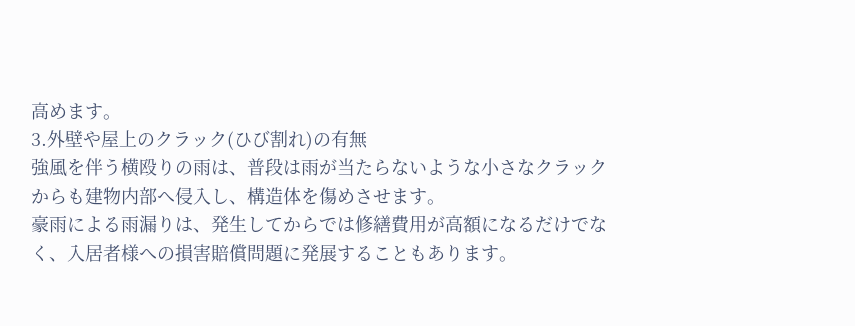高めます。
3.外壁や屋上のクラック(ひび割れ)の有無
強風を伴う横殴りの雨は、普段は雨が当たらないような小さなクラックからも建物内部へ侵入し、構造体を傷めさせます。
豪雨による雨漏りは、発生してからでは修繕費用が高額になるだけでなく、入居者様への損害賠償問題に発展することもあります。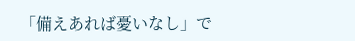「備えあれば憂いなし」で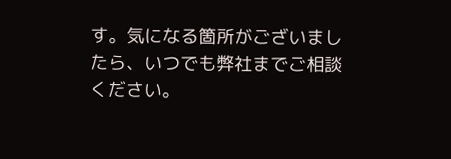す。気になる箇所がございましたら、いつでも弊社までご相談ください。